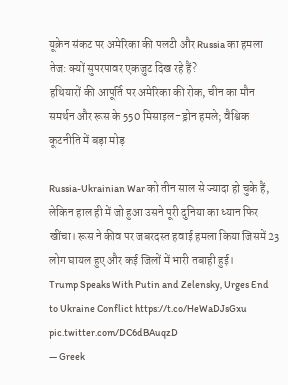यूक्रेन संकट पर अमेरिका की पलटी और Russia का हमला तेज: क्यों सुपरपावर एकजुट दिख रहे हैं?
हथियारों की आपूर्ति पर अमेरिका की रोक, चीन का मौन समर्थन और रूस के 550 मिसाइल-ड्रोन हमले; वैश्विक कूटनीति में बड़ा मोड़

Russia-Ukrainian War को तीन साल से ज्यादा हो चुके हैं, लेकिन हाल ही में जो हुआ उसने पूरी दुनिया का ध्यान फिर खींचा। रूस ने कीव पर जबरदस्त हवाई हमला किया जिसमें 23 लोग घायल हुए और कई जिलों में भारी तबाही हुई।
Trump Speaks With Putin and Zelensky, Urges End to Ukraine Conflict https://t.co/HeWaDJsGxu pic.twitter.com/DC6dBAuqzD
— Greek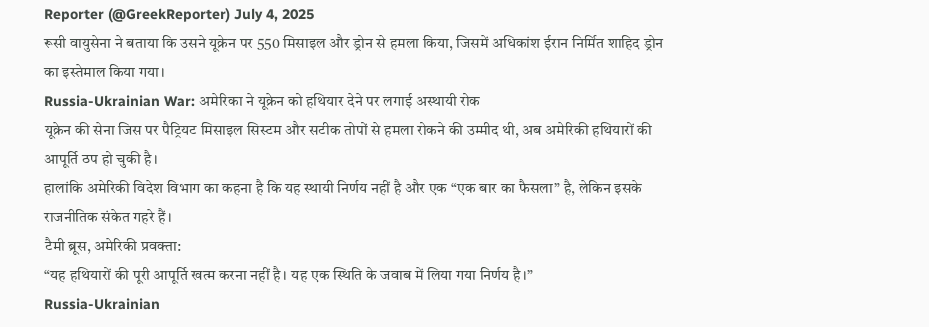Reporter (@GreekReporter) July 4, 2025
रूसी वायुसेना ने बताया कि उसने यूक्रेन पर 550 मिसाइल और ड्रोन से हमला किया, जिसमें अधिकांश ईरान निर्मित शाहिद ड्रोन का इस्तेमाल किया गया।
Russia-Ukrainian War: अमेरिका ने यूक्रेन को हथियार देने पर लगाई अस्थायी रोक
यूक्रेन की सेना जिस पर पैट्रियट मिसाइल सिस्टम और सटीक तोपों से हमला रोकने की उम्मीद थी, अब अमेरिकी हथियारों की आपूर्ति ठप हो चुकी है।
हालांकि अमेरिकी विदेश विभाग का कहना है कि यह स्थायी निर्णय नहीं है और एक “एक बार का फैसला” है, लेकिन इसके राजनीतिक संकेत गहरे हैं।
टैमी ब्रूस, अमेरिकी प्रवक्ता:
“यह हथियारों की पूरी आपूर्ति खत्म करना नहीं है। यह एक स्थिति के जवाब में लिया गया निर्णय है।”
Russia-Ukrainian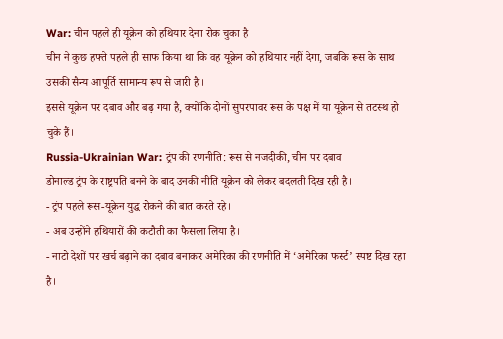War: चीन पहले ही यूक्रेन को हथियार देना रोक चुका है
चीन ने कुछ हफ्ते पहले ही साफ किया था कि वह यूक्रेन को हथियार नहीं देगा, जबकि रूस के साथ उसकी सैन्य आपूर्ति सामान्य रूप से जारी है।
इससे यूक्रेन पर दबाव और बढ़ गया है, क्योंकि दोनों सुपरपावर रूस के पक्ष में या यूक्रेन से तटस्थ हो चुके हैं।
Russia-Ukrainian War: ट्रंप की रणनीति: रूस से नजदीकी, चीन पर दबाव
डोनाल्ड ट्रंप के राष्ट्रपति बनने के बाद उनकी नीति यूक्रेन को लेकर बदलती दिख रही है।
- ट्रंप पहले रूस-यूक्रेन युद्ध रोकने की बात करते रहे।
- अब उन्होंने हथियारों की कटौती का फैसला लिया है।
- नाटो देशों पर खर्च बढ़ाने का दबाव बनाकर अमेरिका की रणनीति में ‘अमेरिका फर्स्ट’ स्पष्ट दिख रहा है।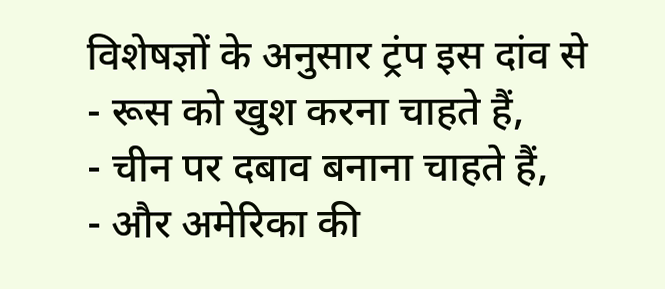विशेषज्ञों के अनुसार ट्रंप इस दांव से
- रूस को खुश करना चाहते हैं,
- चीन पर दबाव बनाना चाहते हैं,
- और अमेरिका की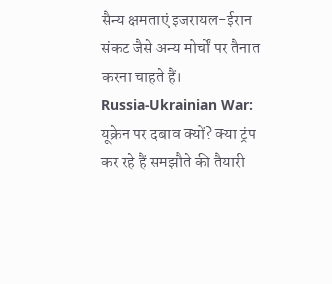सैन्य क्षमताएं इजरायल-ईरान संकट जैसे अन्य मोर्चों पर तैनात करना चाहते हैं।
Russia-Ukrainian War: यूक्रेन पर दबाव क्यों? क्या ट्रंप कर रहे हैं समझौते की तैयारी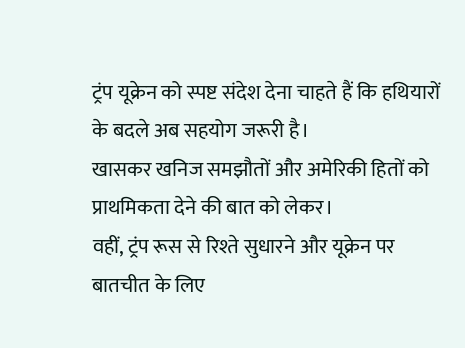ट्रंप यूक्रेन को स्पष्ट संदेश देना चाहते हैं कि हथियारों के बदले अब सहयोग जरूरी है।
खासकर खनिज समझौतों और अमेरिकी हितों को प्राथमिकता देने की बात को लेकर।
वहीं, ट्रंप रूस से रिश्ते सुधारने और यूक्रेन पर बातचीत के लिए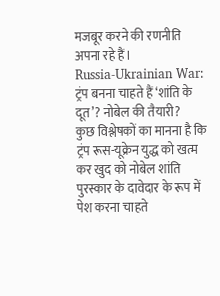मजबूर करने की रणनीति अपना रहे हैं।
Russia-Ukrainian War: ट्रंप बनना चाहते हैं ‘शांति के दूत’? नोबेल की तैयारी?
कुछ विश्लेषकों का मानना है कि ट्रंप रूस-यूक्रेन युद्ध को खत्म कर खुद को नोबेल शांति पुरस्कार के दावेदार के रूप में पेश करना चाहते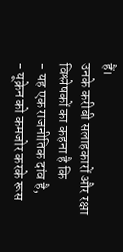हैं।
उनके करीबी सलाहकारों और रक्षा विश्लेषकों का कहना है कि
- यह एक राजनीतिक दांव है,
- यूक्रेन को कमजोर करके रूस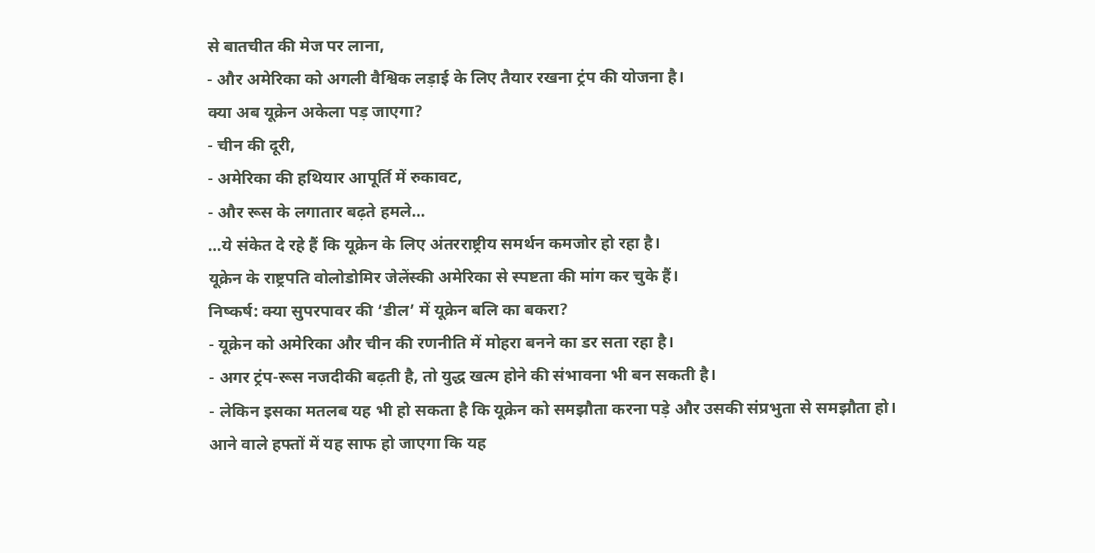से बातचीत की मेज पर लाना,
- और अमेरिका को अगली वैश्विक लड़ाई के लिए तैयार रखना ट्रंप की योजना है।
क्या अब यूक्रेन अकेला पड़ जाएगा?
- चीन की दूरी,
- अमेरिका की हथियार आपूर्ति में रुकावट,
- और रूस के लगातार बढ़ते हमले…
…ये संकेत दे रहे हैं कि यूक्रेन के लिए अंतरराष्ट्रीय समर्थन कमजोर हो रहा है।
यूक्रेन के राष्ट्रपति वोलोडोमिर जेलेंस्की अमेरिका से स्पष्टता की मांग कर चुके हैं।
निष्कर्ष: क्या सुपरपावर की ‘डील’ में यूक्रेन बलि का बकरा?
- यूक्रेन को अमेरिका और चीन की रणनीति में मोहरा बनने का डर सता रहा है।
- अगर ट्रंप-रूस नजदीकी बढ़ती है, तो युद्ध खत्म होने की संभावना भी बन सकती है।
- लेकिन इसका मतलब यह भी हो सकता है कि यूक्रेन को समझौता करना पड़े और उसकी संप्रभुता से समझौता हो।
आने वाले हफ्तों में यह साफ हो जाएगा कि यह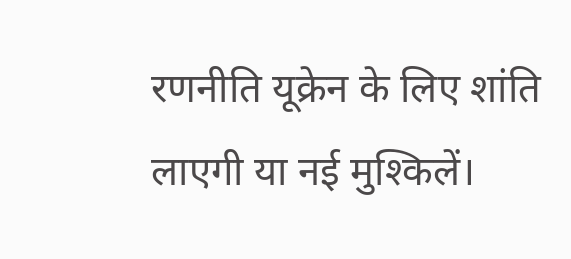रणनीति यूक्रेन के लिए शांति लाएगी या नई मुश्किलें।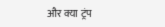और क्या ट्रंप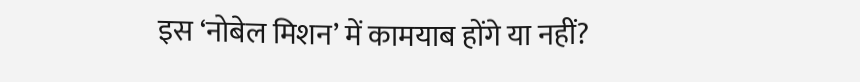इस ‘नोबेल मिशन’ में कामयाब होंगे या नहीं?